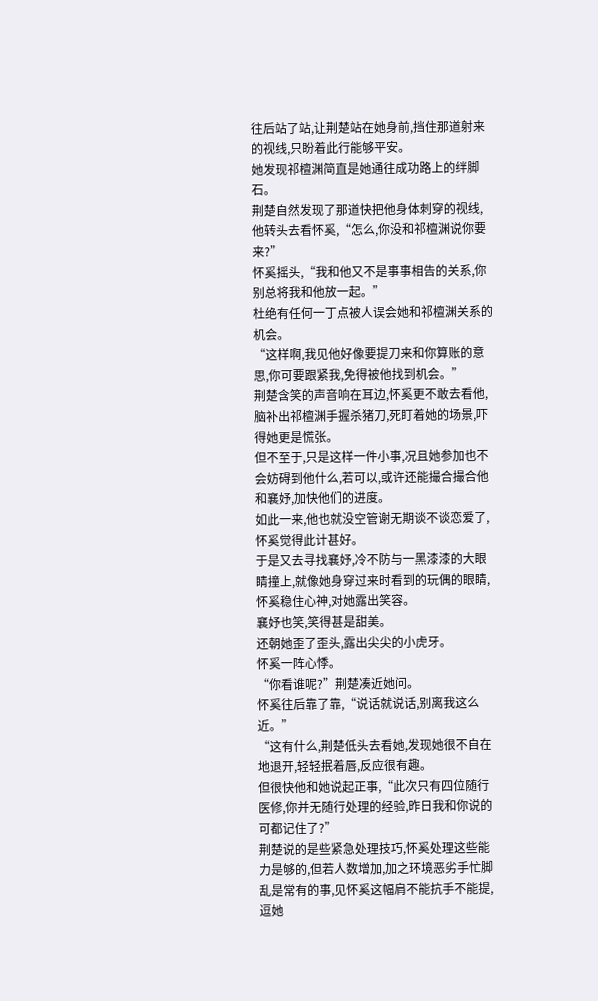往后站了站,让荆楚站在她身前,挡住那道射来的视线,只盼着此行能够平安。
她发现祁檀渊简直是她通往成功路上的绊脚石。
荆楚自然发现了那道快把他身体刺穿的视线,他转头去看怀奚,“怎么,你没和祁檀渊说你要来?”
怀奚摇头,“我和他又不是事事相告的关系,你别总将我和他放一起。”
杜绝有任何一丁点被人误会她和祁檀渊关系的机会。
“这样啊,我见他好像要提刀来和你算账的意思,你可要跟紧我,免得被他找到机会。”
荆楚含笑的声音响在耳边,怀奚更不敢去看他,脑补出祁檀渊手握杀猪刀,死盯着她的场景,吓得她更是慌张。
但不至于,只是这样一件小事,况且她参加也不会妨碍到他什么,若可以,或许还能撮合撮合他和襄妤,加快他们的进度。
如此一来,他也就没空管谢无期谈不谈恋爱了,怀奚觉得此计甚好。
于是又去寻找襄妤,冷不防与一黑漆漆的大眼睛撞上,就像她身穿过来时看到的玩偶的眼睛,怀奚稳住心神,对她露出笑容。
襄妤也笑,笑得甚是甜美。
还朝她歪了歪头,露出尖尖的小虎牙。
怀奚一阵心悸。
“你看谁呢?”荆楚凑近她问。
怀奚往后靠了靠,“说话就说话,别离我这么近。”
“这有什么,荆楚低头去看她,发现她很不自在地退开,轻轻抿着唇,反应很有趣。
但很快他和她说起正事,“此次只有四位随行医修,你并无随行处理的经验,昨日我和你说的可都记住了?”
荆楚说的是些紧急处理技巧,怀奚处理这些能力是够的,但若人数增加,加之环境恶劣手忙脚乱是常有的事,见怀奚这幅肩不能抗手不能提,逗她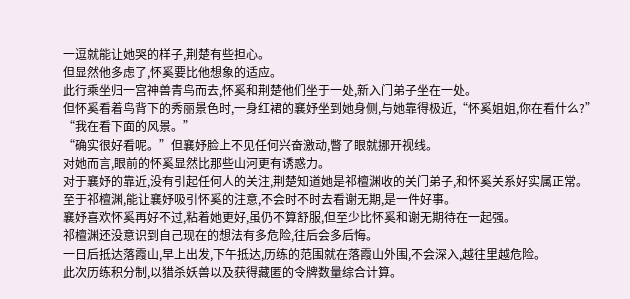一逗就能让她哭的样子,荆楚有些担心。
但显然他多虑了,怀奚要比他想象的适应。
此行乘坐归一宫神兽青鸟而去,怀奚和荆楚他们坐于一处,新入门弟子坐在一处。
但怀奚看着鸟背下的秀丽景色时,一身红裙的襄妤坐到她身侧,与她靠得极近,“怀奚姐姐,你在看什么?”
“我在看下面的风景。”
“确实很好看呢。”但襄妤脸上不见任何兴奋激动,瞥了眼就挪开视线。
对她而言,眼前的怀奚显然比那些山河更有诱惑力。
对于襄妤的靠近,没有引起任何人的关注,荆楚知道她是祁檀渊收的关门弟子,和怀奚关系好实属正常。
至于祁檀渊,能让襄妤吸引怀奚的注意,不会时不时去看谢无期,是一件好事。
襄妤喜欢怀奚再好不过,粘着她更好,虽仍不算舒服,但至少比怀奚和谢无期待在一起强。
祁檀渊还没意识到自己现在的想法有多危险,往后会多后悔。
一日后抵达落霞山,早上出发,下午抵达,历练的范围就在落霞山外围,不会深入,越往里越危险。
此次历练积分制,以猎杀妖兽以及获得藏匿的令牌数量综合计算。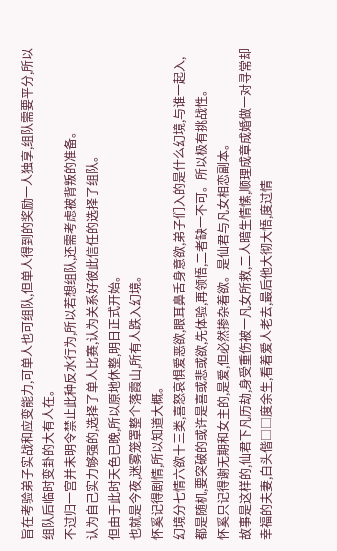旨在考验弟子实战和应变能力,可单人也可组队,但单人得到的奖励一人独享,组队需要平分,所以组队后临时变卦的大有人在。
不过归一宫并未明令禁止此种反水行为,所以若想组队,还需考虑被背叛的准备。
认为自己实力够强的,选择了单人比赛,认为关系好彼此信任的选择了组队。
但由于此时天色已晚,所以原地休整,明日正式开始。
也就是今夜,迷雾笼罩整个落霞山,所有人跌入幻境。
怀奚记得剧情,所以知道大概。
幻境分七情六欲十三类,喜怒哀惧爱恶欲,眼耳鼻舌身意欲,弟子们入的是什么幻境,与谁一起入,都是随机,要突破的或许是喜或悲或欲,先体验,再领悟,二者缺一不可。所以极有挑战性。
怀奚只记得谢无期和女主的,是爱,但必然掺杂着欲。是仙君与凡女相恋副本。
故事是这样的,仙君下凡历劫,身受重伤被一凡女所救,二人暗生情愫,顺理成章成婚做一对寻常却幸福的夫妻,白头偕□□度余生,看着爱人老去,最后他大彻大悟,度过情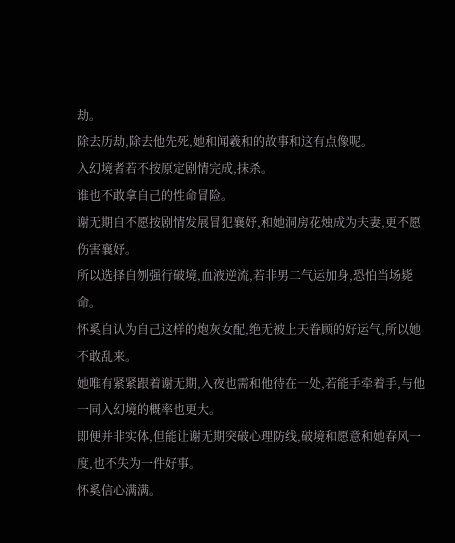劫。
除去历劫,除去他先死,她和闻羲和的故事和这有点像呢。
入幻境者若不按原定剧情完成,抹杀。
谁也不敢拿自己的性命冒险。
谢无期自不愿按剧情发展冒犯襄妤,和她洞房花烛成为夫妻,更不愿伤害襄妤。
所以选择自刎强行破境,血液逆流,若非男二气运加身,恐怕当场毙命。
怀奚自认为自己这样的炮灰女配,绝无被上天眷顾的好运气,所以她不敢乱来。
她唯有紧紧跟着谢无期,入夜也需和他待在一处,若能手牵着手,与他一同入幻境的概率也更大。
即便并非实体,但能让谢无期突破心理防线,破境和愿意和她春风一度,也不失为一件好事。
怀奚信心满满。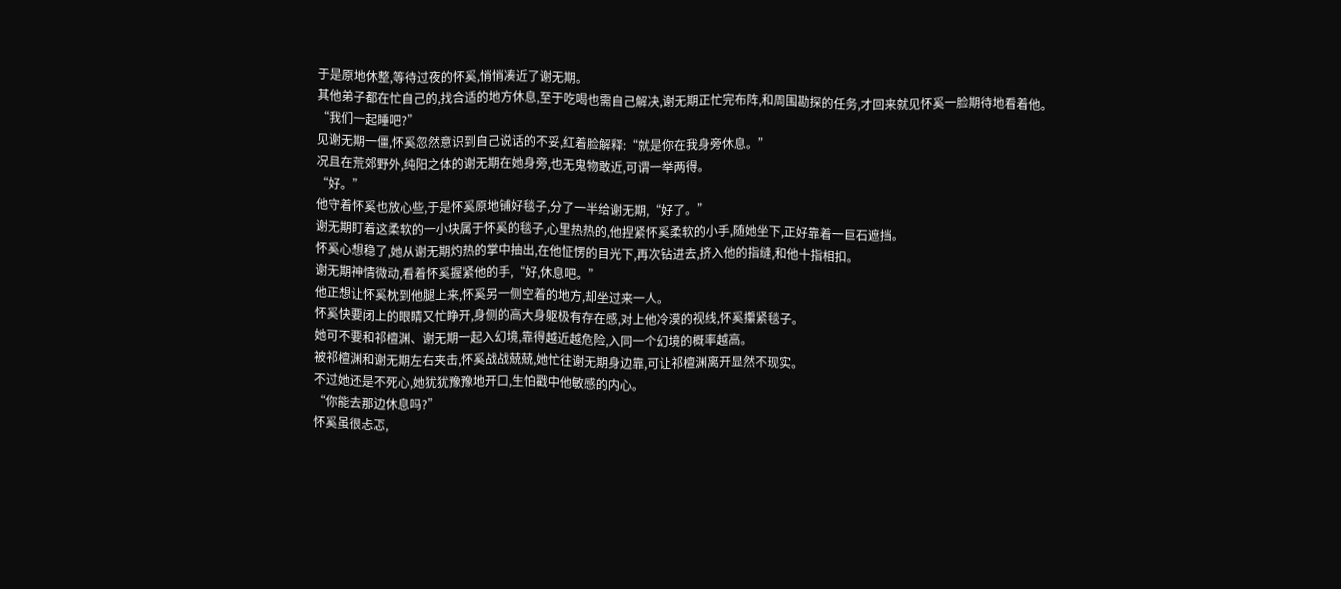于是原地休整,等待过夜的怀奚,悄悄凑近了谢无期。
其他弟子都在忙自己的,找合适的地方休息,至于吃喝也需自己解决,谢无期正忙完布阵,和周围勘探的任务,才回来就见怀奚一脸期待地看着他。
“我们一起睡吧?”
见谢无期一僵,怀奚忽然意识到自己说话的不妥,红着脸解释:“就是你在我身旁休息。”
况且在荒郊野外,纯阳之体的谢无期在她身旁,也无鬼物敢近,可谓一举两得。
“好。”
他守着怀奚也放心些,于是怀奚原地铺好毯子,分了一半给谢无期,“好了。”
谢无期盯着这柔软的一小块属于怀奚的毯子,心里热热的,他捏紧怀奚柔软的小手,随她坐下,正好靠着一巨石遮挡。
怀奚心想稳了,她从谢无期灼热的掌中抽出,在他怔愣的目光下,再次钻进去,挤入他的指缝,和他十指相扣。
谢无期神情微动,看着怀奚握紧他的手,“好,休息吧。”
他正想让怀奚枕到他腿上来,怀奚另一侧空着的地方,却坐过来一人。
怀奚快要闭上的眼睛又忙睁开,身侧的高大身躯极有存在感,对上他冷漠的视线,怀奚攥紧毯子。
她可不要和祁檀渊、谢无期一起入幻境,靠得越近越危险,入同一个幻境的概率越高。
被祁檀渊和谢无期左右夹击,怀奚战战兢兢,她忙往谢无期身边靠,可让祁檀渊离开显然不现实。
不过她还是不死心,她犹犹豫豫地开口,生怕戳中他敏感的内心。
“你能去那边休息吗?”
怀奚虽很忐忑,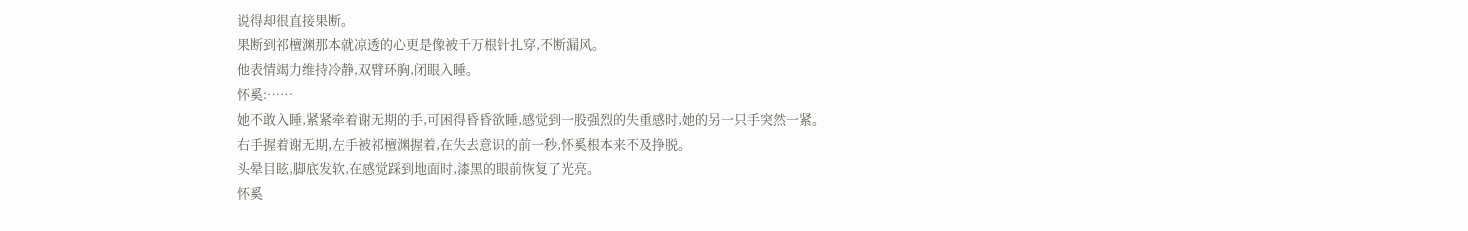说得却很直接果断。
果断到祁檀渊那本就凉透的心更是像被千万根针扎穿,不断漏风。
他表情竭力维持冷静,双臂环胸,闭眼入睡。
怀奚:……
她不敢入睡,紧紧牵着谢无期的手,可困得昏昏欲睡,感觉到一股强烈的失重感时,她的另一只手突然一紧。
右手握着谢无期,左手被祁檀渊握着,在失去意识的前一秒,怀奚根本来不及挣脱。
头晕目眩,脚底发软,在感觉踩到地面时,漆黑的眼前恢复了光亮。
怀奚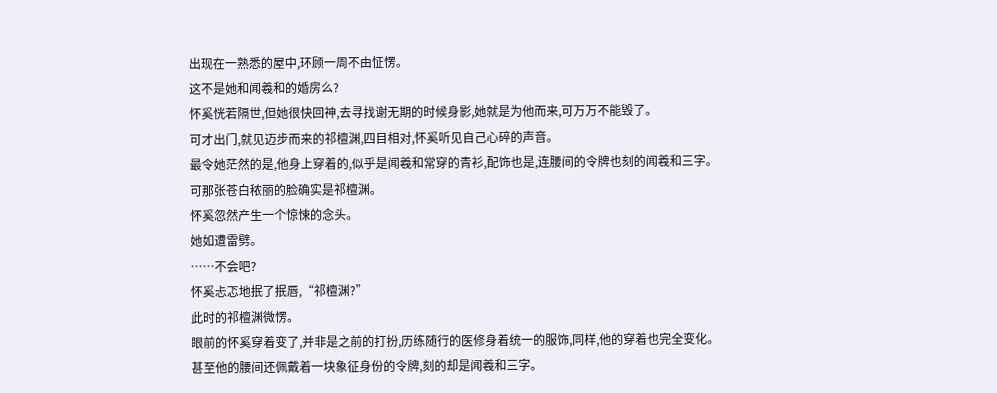出现在一熟悉的屋中,环顾一周不由怔愣。
这不是她和闻羲和的婚房么?
怀奚恍若隔世,但她很快回神,去寻找谢无期的时候身影,她就是为他而来,可万万不能毁了。
可才出门,就见迈步而来的祁檀渊,四目相对,怀奚听见自己心碎的声音。
最令她茫然的是,他身上穿着的,似乎是闻羲和常穿的青衫,配饰也是,连腰间的令牌也刻的闻羲和三字。
可那张苍白秾丽的脸确实是祁檀渊。
怀奚忽然产生一个惊悚的念头。
她如遭雷劈。
……不会吧?
怀奚忐忑地抿了抿唇,“祁檀渊?”
此时的祁檀渊微愣。
眼前的怀奚穿着变了,并非是之前的打扮,历练随行的医修身着统一的服饰,同样,他的穿着也完全变化。
甚至他的腰间还佩戴着一块象征身份的令牌,刻的却是闻羲和三字。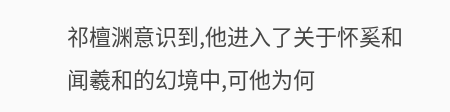祁檀渊意识到,他进入了关于怀奚和闻羲和的幻境中,可他为何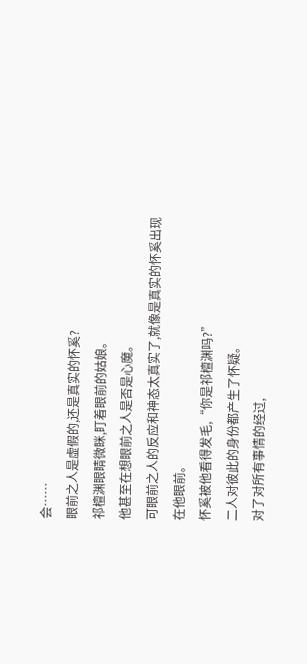会……
眼前之人是虚假的,还是真实的怀奚?
祁檀渊眼睛微眯,盯着眼前的姑娘。
他甚至在想眼前之人是否是心魔。
可眼前之人的反应和神态太真实了,就像是真实的怀奚出现在他眼前。
怀奚被他看得发毛,“你是祁檀渊吗?”
二人对彼此的身份都产生了怀疑。
对了对所有事情的经过,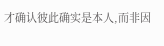才确认彼此确实是本人,而非因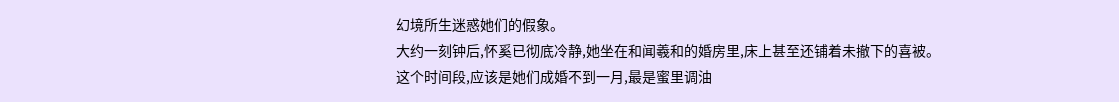幻境所生迷惑她们的假象。
大约一刻钟后,怀奚已彻底冷静,她坐在和闻羲和的婚房里,床上甚至还铺着未撤下的喜被。
这个时间段,应该是她们成婚不到一月,最是蜜里调油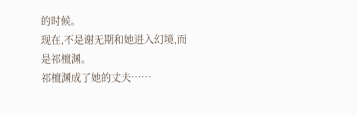的时候。
现在,不是谢无期和她进入幻境,而是祁檀渊。
祁檀渊成了她的丈夫……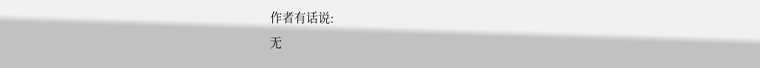作者有话说:
无